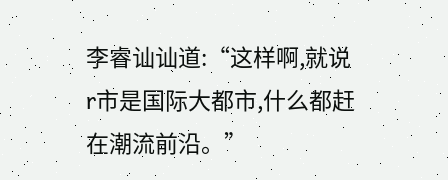李睿讪讪道:“这样啊,就说r市是国际大都市,什么都赶在潮流前沿。”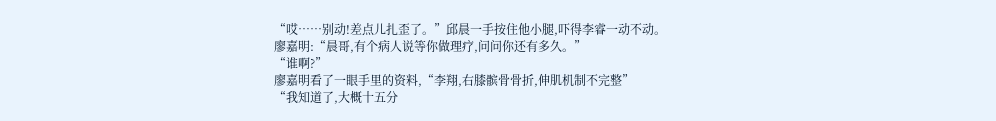“哎……别动!差点儿扎歪了。”邱晨一手按住他小腿,吓得李睿一动不动。
廖嘉明:“晨哥,有个病人说等你做理疗,问问你还有多久。”
“谁啊?”
廖嘉明看了一眼手里的资料,“李翔,右膝髌骨骨折,伸肌机制不完整”
“我知道了,大概十五分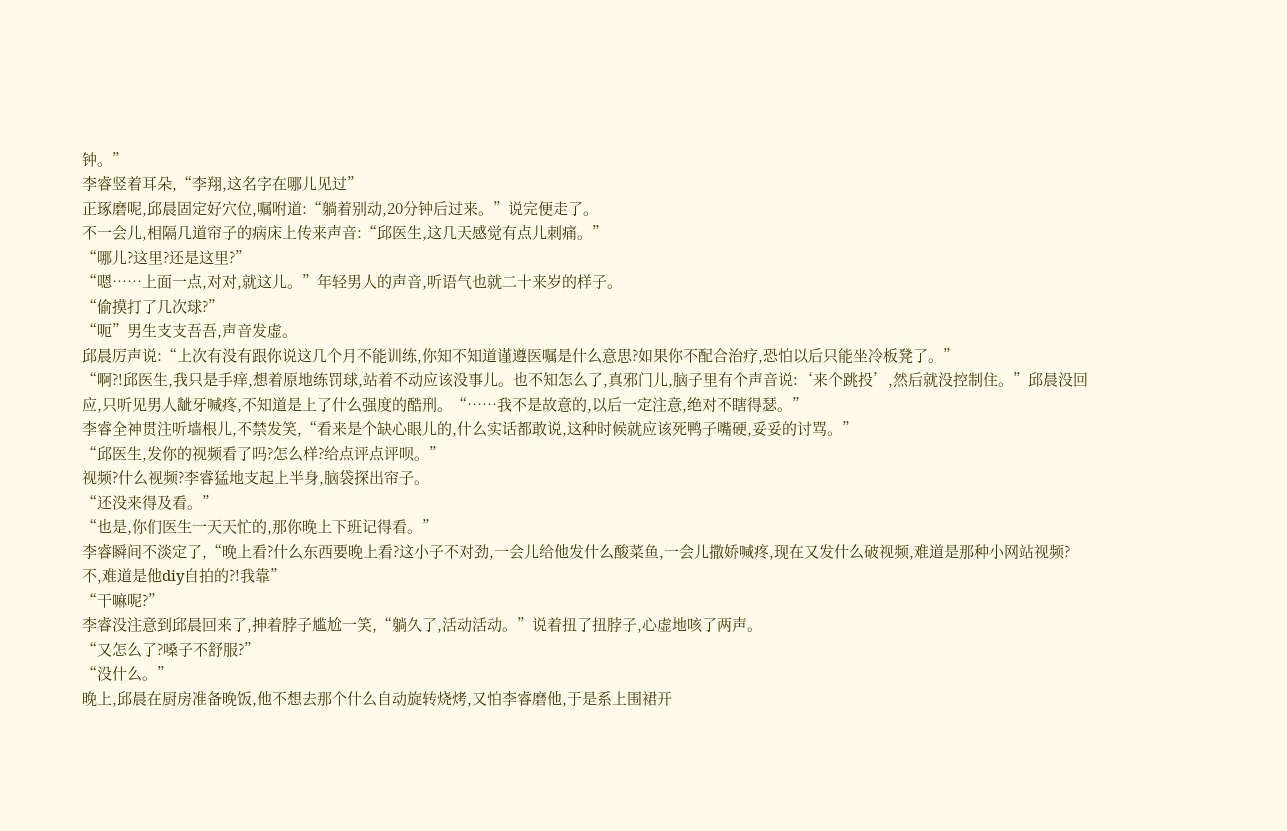钟。”
李睿竖着耳朵,“李翔,这名字在哪儿见过”
正琢磨呢,邱晨固定好穴位,嘱咐道:“躺着别动,20分钟后过来。”说完便走了。
不一会儿,相隔几道帘子的病床上传来声音:“邱医生,这几天感觉有点儿刺痛。”
“哪儿?这里?还是这里?”
“嗯……上面一点,对对,就这儿。”年轻男人的声音,听语气也就二十来岁的样子。
“偷摸打了几次球?”
“呃”男生支支吾吾,声音发虚。
邱晨厉声说:“上次有没有跟你说这几个月不能训练,你知不知道谨遵医嘱是什么意思?如果你不配合治疗,恐怕以后只能坐冷板凳了。”
“啊?!邱医生,我只是手痒,想着原地练罚球,站着不动应该没事儿。也不知怎么了,真邪门儿,脑子里有个声音说:‘来个跳投’,然后就没控制住。”邱晨没回应,只听见男人龇牙喊疼,不知道是上了什么强度的酷刑。“……我不是故意的,以后一定注意,绝对不瞎得瑟。”
李睿全神贯注听墙根儿,不禁发笑,“看来是个缺心眼儿的,什么实话都敢说,这种时候就应该死鸭子嘴硬,妥妥的讨骂。”
“邱医生,发你的视频看了吗?怎么样?给点评点评呗。”
视频?什么视频?李睿猛地支起上半身,脑袋探出帘子。
“还没来得及看。”
“也是,你们医生一天天忙的,那你晚上下班记得看。”
李睿瞬间不淡定了,“晚上看?什么东西要晚上看?这小子不对劲,一会儿给他发什么酸菜鱼,一会儿撒娇喊疼,现在又发什么破视频,难道是那种小网站视频?不,难道是他diy自拍的?!我靠”
“干嘛呢?”
李睿没注意到邱晨回来了,抻着脖子尴尬一笑,“躺久了,活动活动。”说着扭了扭脖子,心虚地咳了两声。
“又怎么了?嗓子不舒服?”
“没什么。”
晚上,邱晨在厨房准备晚饭,他不想去那个什么自动旋转烧烤,又怕李睿磨他,于是系上围裙开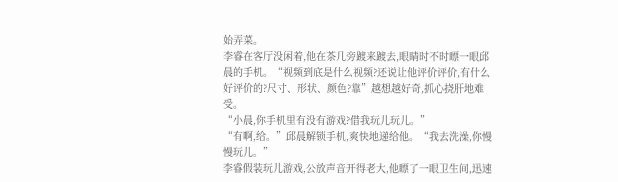始弄菜。
李睿在客厅没闲着,他在茶几旁踱来踱去,眼睛时不时瞟一眼邱晨的手机。“视频到底是什么视频?还说让他评价评价,有什么好评价的?尺寸、形状、颜色?靠”越想越好奇,抓心挠肝地难受。
“小晨,你手机里有没有游戏?借我玩儿玩儿。”
“有啊,给。”邱晨解锁手机,爽快地递给他。“我去洗澡,你慢慢玩儿。”
李睿假装玩儿游戏,公放声音开得老大,他瞟了一眼卫生间,迅速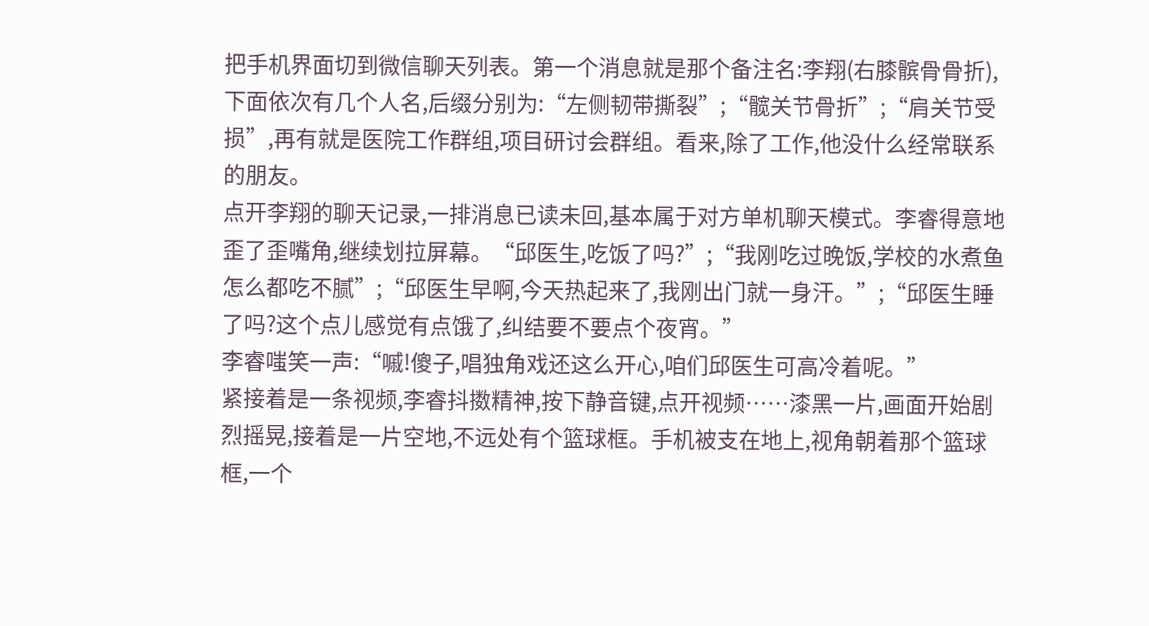把手机界面切到微信聊天列表。第一个消息就是那个备注名:李翔(右膝髌骨骨折),下面依次有几个人名,后缀分别为:“左侧韧带撕裂”;“髋关节骨折”;“肩关节受损”,再有就是医院工作群组,项目研讨会群组。看来,除了工作,他没什么经常联系的朋友。
点开李翔的聊天记录,一排消息已读未回,基本属于对方单机聊天模式。李睿得意地歪了歪嘴角,继续划拉屏幕。“邱医生,吃饭了吗?”;“我刚吃过晚饭,学校的水煮鱼怎么都吃不腻”;“邱医生早啊,今天热起来了,我刚出门就一身汗。”;“邱医生睡了吗?这个点儿感觉有点饿了,纠结要不要点个夜宵。”
李睿嗤笑一声:“嘁!傻子,唱独角戏还这么开心,咱们邱医生可高冷着呢。”
紧接着是一条视频,李睿抖擞精神,按下静音键,点开视频……漆黑一片,画面开始剧烈摇晃,接着是一片空地,不远处有个篮球框。手机被支在地上,视角朝着那个篮球框,一个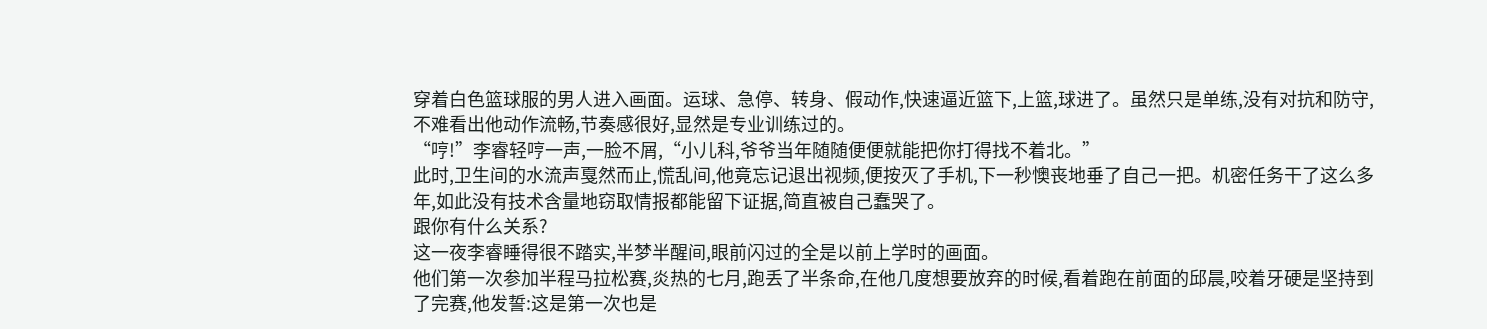穿着白色篮球服的男人进入画面。运球、急停、转身、假动作,快速逼近篮下,上篮,球进了。虽然只是单练,没有对抗和防守,不难看出他动作流畅,节奏感很好,显然是专业训练过的。
“哼!”李睿轻哼一声,一脸不屑,“小儿科,爷爷当年随随便便就能把你打得找不着北。”
此时,卫生间的水流声戛然而止,慌乱间,他竟忘记退出视频,便按灭了手机,下一秒懊丧地垂了自己一把。机密任务干了这么多年,如此没有技术含量地窃取情报都能留下证据,简直被自己蠢哭了。
跟你有什么关系?
这一夜李睿睡得很不踏实,半梦半醒间,眼前闪过的全是以前上学时的画面。
他们第一次参加半程马拉松赛,炎热的七月,跑丢了半条命,在他几度想要放弃的时候,看着跑在前面的邱晨,咬着牙硬是坚持到了完赛,他发誓:这是第一次也是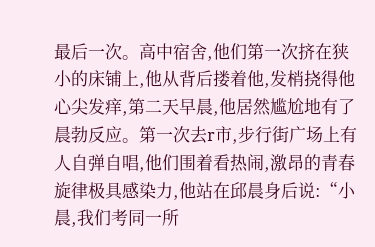最后一次。高中宿舍,他们第一次挤在狭小的床铺上,他从背后搂着他,发梢挠得他心尖发痒,第二天早晨,他居然尴尬地有了晨勃反应。第一次去r市,步行街广场上有人自弹自唱,他们围着看热闹,激昂的青春旋律极具感染力,他站在邱晨身后说:“小晨,我们考同一所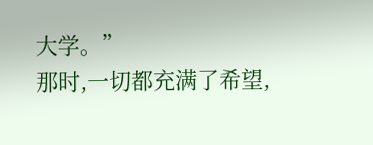大学。”
那时,一切都充满了希望,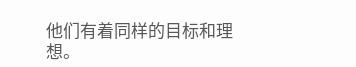他们有着同样的目标和理想。